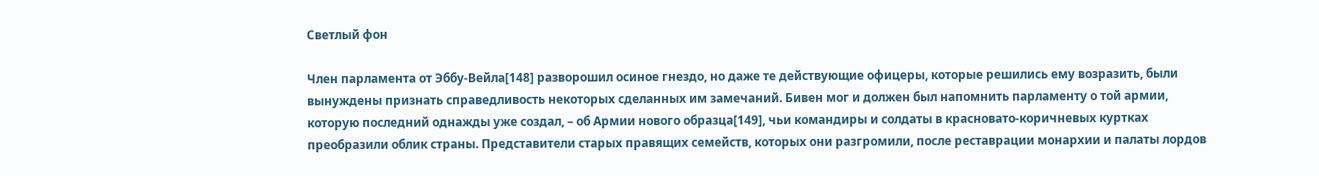Светлый фон

Член парламента от Эббу-Вейла[148] разворошил осиное гнездо, но даже те действующие офицеры, которые решились ему возразить, были вынуждены признать справедливость некоторых сделанных им замечаний. Бивен мог и должен был напомнить парламенту о той армии, которую последний однажды уже создал, – об Армии нового образца[149], чьи командиры и солдаты в красновато-коричневых куртках преобразили облик страны. Представители старых правящих семейств, которых они разгромили, после реставрации монархии и палаты лордов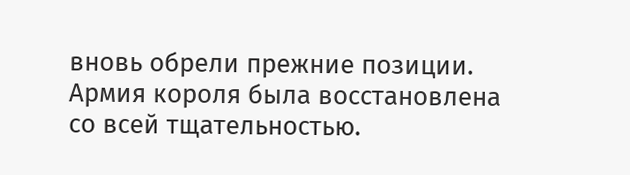вновь обрели прежние позиции. Армия короля была восстановлена со всей тщательностью.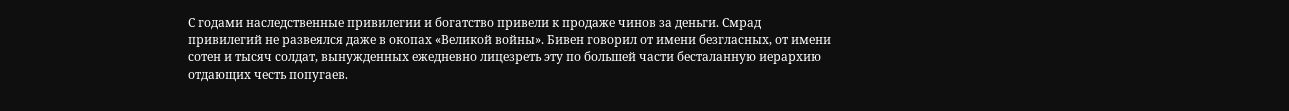С годами наследственные привилегии и богатство привели к продаже чинов за деньги. Смрад привилегий не развеялся даже в окопах «Великой войны». Бивен говорил от имени безгласных, от имени сотен и тысяч солдат, вынужденных ежедневно лицезреть эту по большей части бесталанную иерархию отдающих честь попугаев.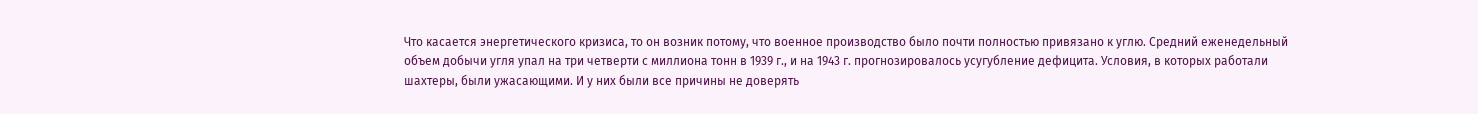Что касается энергетического кризиса, то он возник потому, что военное производство было почти полностью привязано к углю. Средний еженедельный объем добычи угля упал на три четверти с миллиона тонн в 1939 г., и на 1943 г. прогнозировалось усугубление дефицита. Условия, в которых работали шахтеры, были ужасающими. И у них были все причины не доверять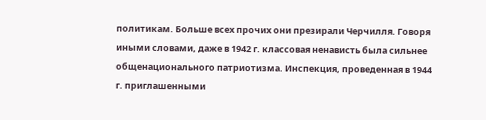политикам. Больше всех прочих они презирали Черчилля. Говоря иными словами, даже в 1942 г. классовая ненависть была сильнее общенационального патриотизма. Инспекция, проведенная в 1944 г. приглашенными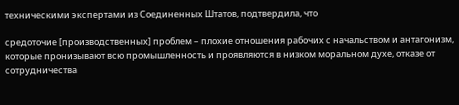техническими экспертами из Соединенных Штатов, подтвердила, что

средоточие [производственных] проблем – плохие отношения рабочих с начальством и антагонизм, которые пронизывают всю промышленность и проявляются в низком моральном духе, отказе от сотрудничества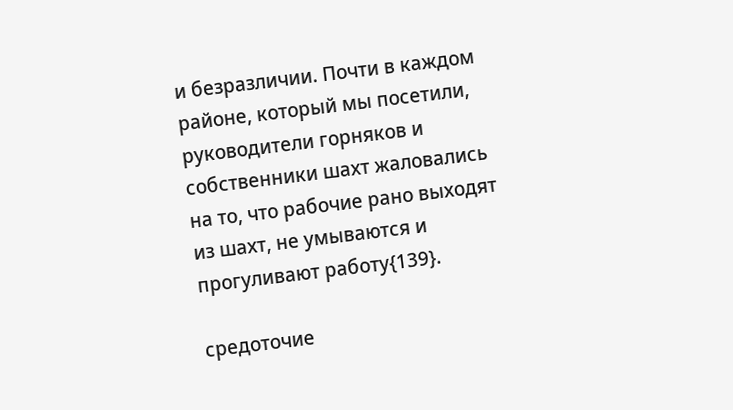и безразличии. Почти в каждом районе, который мы посетили, руководители горняков и собственники шахт жаловались на то, что рабочие рано выходят из шахт, не умываются и прогуливают работу{139}.

средоточие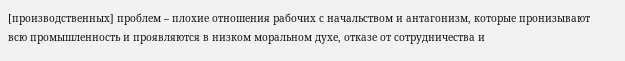[производственных] проблем – плохие отношения рабочих с начальством и антагонизм, которые пронизывают всю промышленность и проявляются в низком моральном духе, отказе от сотрудничества и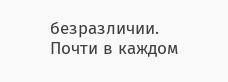безразличии. Почти в каждом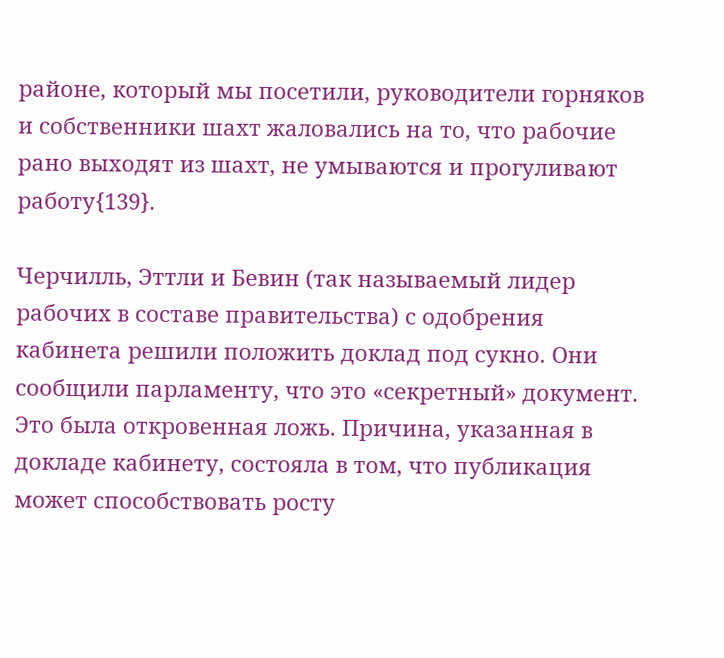районе, который мы посетили, руководители горняков и собственники шахт жаловались на то, что рабочие рано выходят из шахт, не умываются и прогуливают работу{139}.

Черчилль, Эттли и Бевин (так называемый лидер рабочих в составе правительства) с одобрения кабинета решили положить доклад под сукно. Они сообщили парламенту, что это «секретный» документ. Это была откровенная ложь. Причина, указанная в докладе кабинету, состояла в том, что публикация может способствовать росту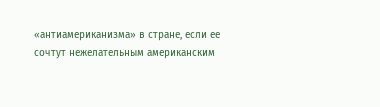«антиамериканизма» в стране, если ее сочтут нежелательным американским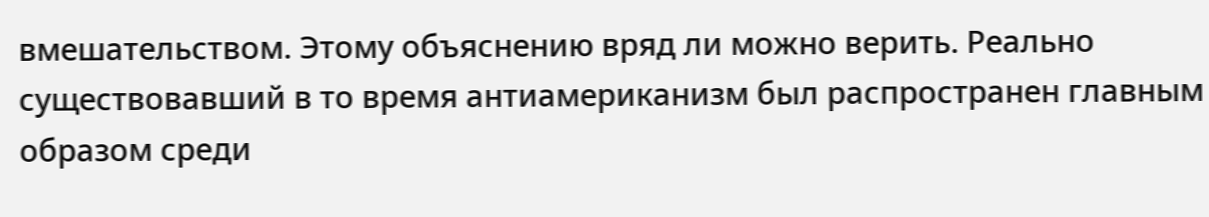вмешательством. Этому объяснению вряд ли можно верить. Реально существовавший в то время антиамериканизм был распространен главным образом среди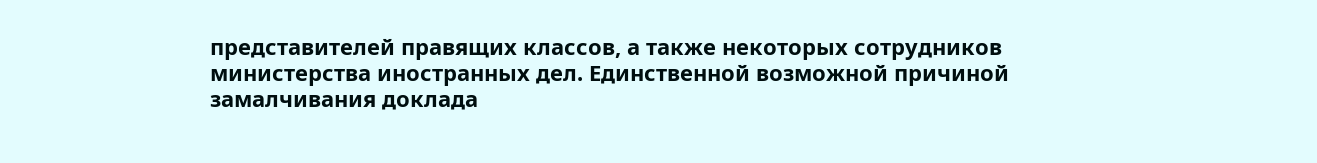представителей правящих классов, а также некоторых сотрудников министерства иностранных дел. Единственной возможной причиной замалчивания доклада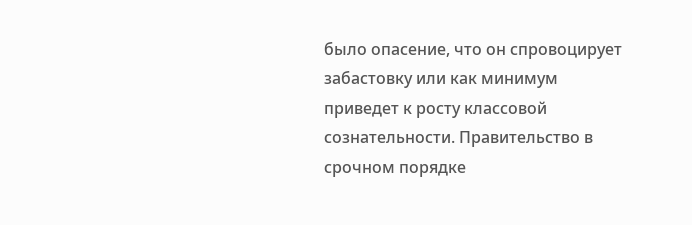было опасение, что он спровоцирует забастовку или как минимум приведет к росту классовой сознательности. Правительство в срочном порядке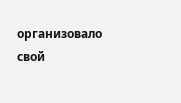организовало свой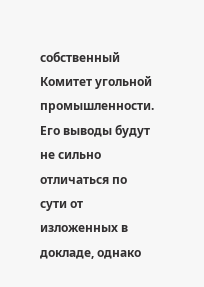собственный Комитет угольной промышленности. Его выводы будут не сильно отличаться по сути от изложенных в докладе, однако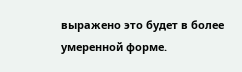выражено это будет в более умеренной форме.